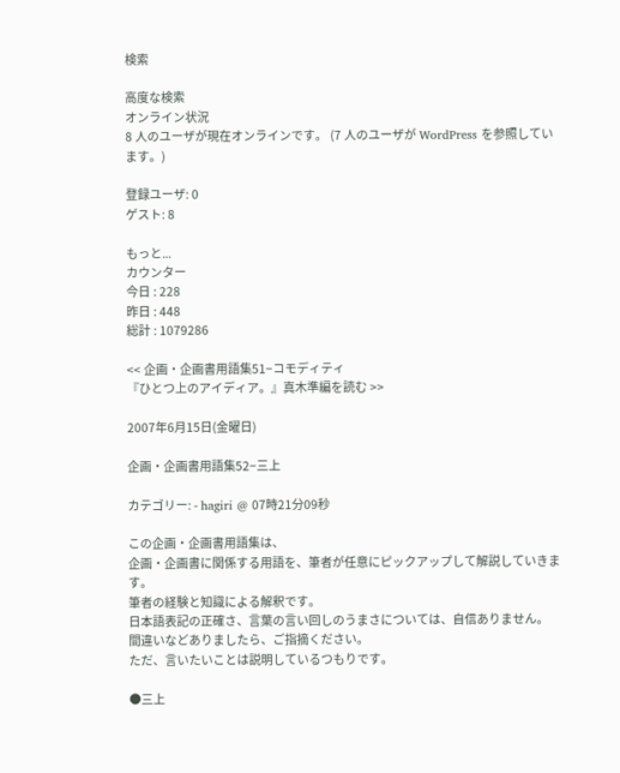検索

高度な検索
オンライン状況
8 人のユーザが現在オンラインです。 (7 人のユーザが WordPress を参照しています。)

登録ユーザ: 0
ゲスト: 8

もっと...
カウンター
今日 : 228
昨日 : 448
総計 : 1079286

<< 企画・企画書用語集51−コモディティ
『ひとつ上のアイディア。』真木準編を読む >>

2007年6月15日(金曜日)

企画・企画書用語集52−三上

カテゴリー: - hagiri @ 07時21分09秒

この企画・企画書用語集は、
企画・企画書に関係する用語を、筆者が任意にピックアップして解説していきます。
筆者の経験と知識による解釈です。
日本語表記の正確さ、言葉の言い回しのうまさについては、自信ありません。
間違いなどありましたら、ご指摘ください。
ただ、言いたいことは説明しているつもりです。

●三上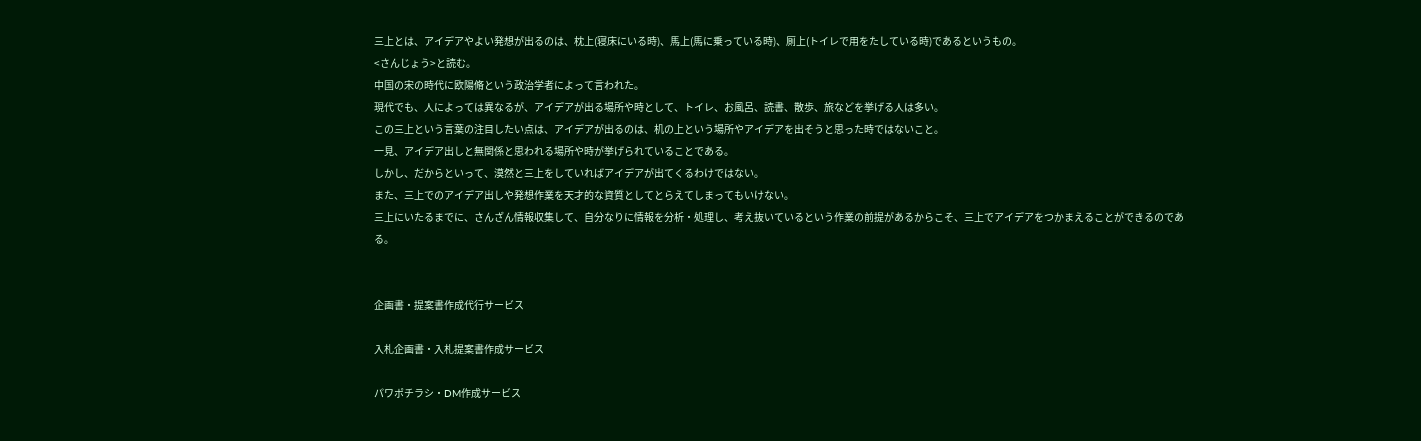三上とは、アイデアやよい発想が出るのは、枕上(寝床にいる時)、馬上(馬に乗っている時)、厠上(トイレで用をたしている時)であるというもの。
<さんじょう>と読む。
中国の宋の時代に欧陽脩という政治学者によって言われた。
現代でも、人によっては異なるが、アイデアが出る場所や時として、トイレ、お風呂、読書、散歩、旅などを挙げる人は多い。
この三上という言葉の注目したい点は、アイデアが出るのは、机の上という場所やアイデアを出そうと思った時ではないこと。
一見、アイデア出しと無関係と思われる場所や時が挙げられていることである。
しかし、だからといって、漠然と三上をしていればアイデアが出てくるわけではない。
また、三上でのアイデア出しや発想作業を天才的な資質としてとらえてしまってもいけない。
三上にいたるまでに、さんざん情報収集して、自分なりに情報を分析・処理し、考え抜いているという作業の前提があるからこそ、三上でアイデアをつかまえることができるのである。


企画書・提案書作成代行サービス

入札企画書・入札提案書作成サービス

パワポチラシ・DM作成サービス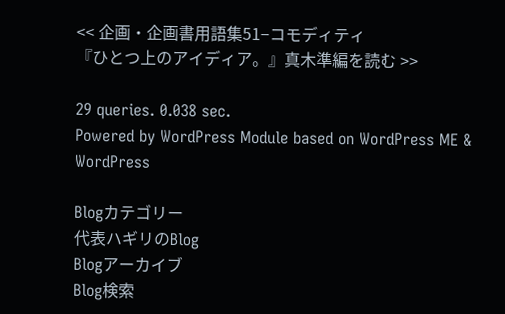<< 企画・企画書用語集51−コモディティ
『ひとつ上のアイディア。』真木準編を読む >>

29 queries. 0.038 sec.
Powered by WordPress Module based on WordPress ME & WordPress

Blogカテゴリー
代表ハギリのBlog
Blogアーカイブ
Blog検索